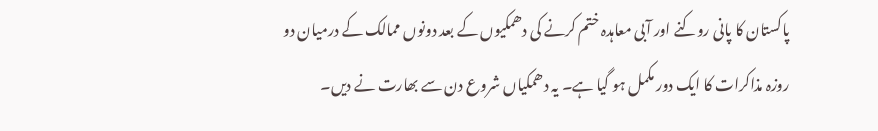پاکستان کا پانی روکنے اور آبی معاہدہ ختم کرنے کی دھمکیوں کے بعد دونوں ممالک کے درمیان دو روزہ مذاکرات کا ایک دور مکمل ہو گیا ہے۔ یہ دھمکیاں شروع دن سے بھارت نے دیں۔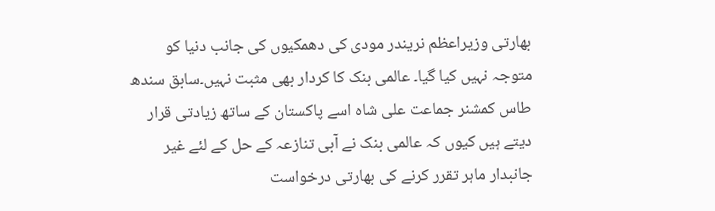بھارتی وزیراعظم نریندر مودی کی دھمکیوں کی جانب دنیا کو متوجہ نہیں کیا گیا۔ عالمی بنک کا کردار بھی مثبت نہیں۔سابق سندھ طاس کمشنر جماعت علی شاہ اسے پاکستان کے ساتھ زیادتی قرار دیتے ہیں کیوں کہ عالمی بنک نے آبی تنازعہ کے حل کے لئے غیر جانبدار ماہر تقرر کرنے کی بھارتی درخواست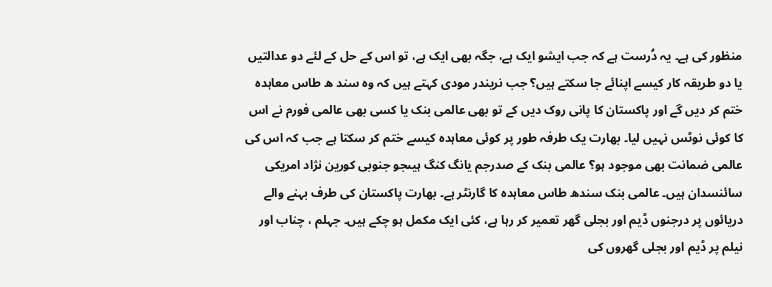منظور کی ہے۔ یہ دُرست ہے کہ جب ایشو ایک ہے، جگہ بھی ایک ہے، تو اس کے حل کے لئے دو عدالتیں یا دو طریقہ کار کیسے اپنائے جا سکتے ہیں؟ جب نریندر مودی کہتے ہیں کہ وہ سند ھ طاس معاہدہ ختم کر دیں گے اور پاکستان کا پانی روک دیں کے تو بھی عالمی بنک یا کسی بھی عالمی فورم نے اس کا کوئی نوٹس نہیں لیا۔ بھارت یک طرفہ طور پر کوئی معاہدہ کیسے ختم کر سکتا ہے جب کہ اس کی عالمی ضمانت بھی موجود ہو؟ عالمی بنک کے صدرجم یانگ کنگ ہیںجو جنوبی کورین نژاد امریکی سائنسدان ہیں۔ عالمی بنک سندھ طاس معاہدہ کا گارنٹر ہے۔ بھارت پاکستان کی طرف بہنے والے دریائوں پر درجنوں ڈیم اور بجلی گھر تعمیر کر رہا ہے، کئی ایک مکمل ہو چکے ہیں۔ جہلم ، چناب اور نیلم پر ڈیم اور بجلی گھروں کی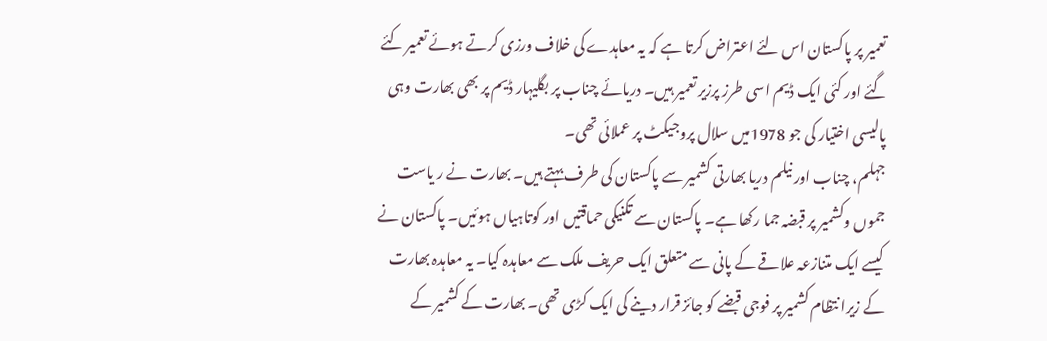تعمیر پر پاکستان اس لئے اعتراض کرتا ہے کہ یہ معاہدے کی خلاف ورزی کرتے ہوئے تعمیر کئے گئے اور کئی ایک ڈیم اسی طرز پرزیر تعمیر ہیں۔ دریائے چناب پر بگلیہار ڈیم پر بھی بھارت وہی پالیسی اختیار کی جو 1978میں سلال پروجیکٹ پر عملائی تھی۔
جہلم، چناب اور نیلم دریا بھارتی کشمیر سے پاکستان کی طرف بہتے ہیں۔ بھارت نے ر یاست جموں وکشمیر پر قبضہ جما رکھا ہے۔ پاکستان سے تکنیکی حماقتیں اور کوتاہیاں ہوئیں۔ پاکستان نے کیسے ایک متنازعہ علاقے کے پانی سے متعلق ایک حریف ملک سے معاہدہ کیا۔ یہ معاہدہ بھارت کے زیرا نتظام کشمیر پر فوجی قبضے کو جائز قرار دینے کی ایک کڑی تھی۔ بھارت کے کشمیر کے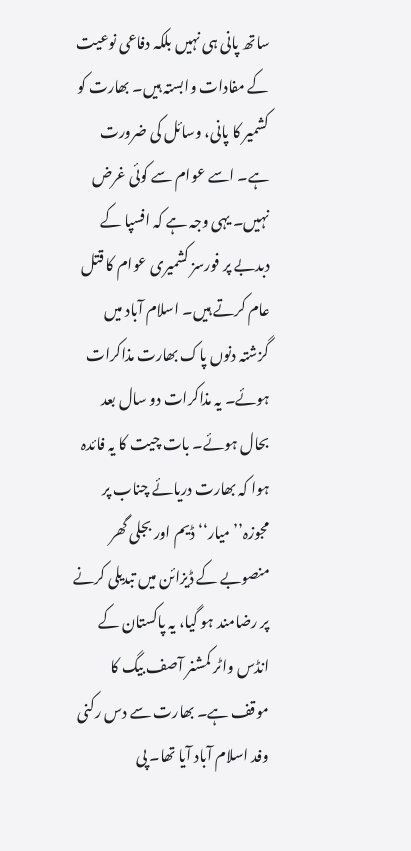ساتھ پانی ہی نہیں بلکہ دفاعی نوعیت کے مفادات وابستہ ہیں۔ بھارت کو کشمیر کا پانی، وسائل کی ضرورت ہے۔ اسے عوام سے کوئی غرض نہیں۔ یہی وجہ ہے کہ افسپا کے دبدبے پر فورسز کشمیری عوام کا قتل عام کرتے ہیں۔ اسلام آباد میں گزشتہ دنوں پاک بھارت مذاکرات ہوئے۔ یہ مذاکرات دو سال بعد بحال ہوئے۔ بات چیت کا یہ فائدہ ہوا کہ بھارت دریائے چناب پر مجوزہ’’میار‘‘ ڈیم اور بجلی گھر منصوبے کے ڈیزائن میں تبدیلی کرنے پر رضامند ہو گیا، یہ پاکستان کے انڈس واٹر کمشنر آصف بیگ کا موقف ہے۔ بھارت سے دس رکنی وفد اسلام آباد آیا تھا۔ پی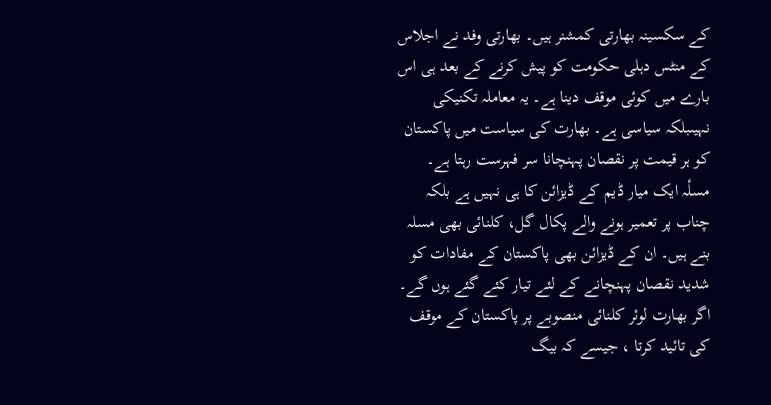کے سکسینہ بھارتی کمشنر ہیں۔ بھارتی وفد نے اجلاس کے منٹس دہلی حکومت کو پیش کرنے کے بعد ہی اس بارے میں کوئی موقف دینا ہے۔ یہ معاملہ تکنیکی نہیںبلکہ سیاسی ہے۔ بھارت کی سیاست میں پاکستان کو ہر قیمت پر نقصان پہنچانا سر فہرست رہتا ہے۔ مسلٔہ ایک میار ڈیم کے ڈیزائن کا ہی نہیں ہے بلکہ چناب پر تعمیر ہونے والے پکال گل، کلنائی بھی مسلہ بنے ہیں۔ ان کے ڈیزائن بھی پاکستان کے مفادات کو شدید نقصان پہنچانے کے لئے تیار کئے گئے ہوں گے۔ اگر بھارت لوئر کلنائی منصوبے پر پاکستان کے موقف کی تائید کرتا ، جیسے کہ بیگ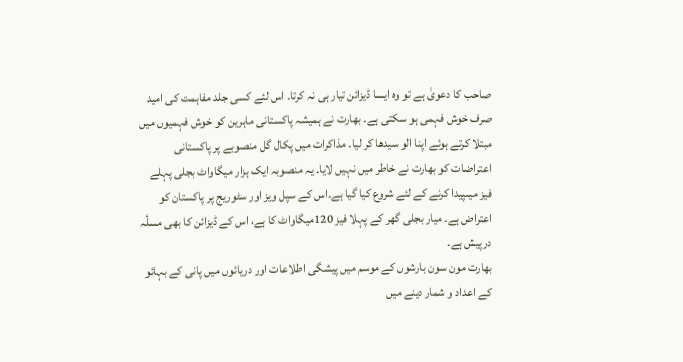صاحب کا دعویٰ ہے تو وہ ایسا ڈیزائن تیار ہی نہ کرتا۔ اس لئے کسی جلد مفاہمت کی امید صرف خوش فہمی ہو سکتی ہے۔ بھارت نے ہمیشہ پاکستانی ماہرین کو خوش فہمیوں میں مبتلا کرتے ہوئے اپنا الو سیدھا کر لیا۔ مذاکرات میں پکال گل منصوبے پر پاکستانی اعتراضات کو بھارت نے خاطر میں نہیں لایا۔ یہ منصوبہ ایک ہزار میگاواٹ بجلی پہلے فیز میںپیدا کرنے کے لئے شروع کیا گیا ہے۔اس کے سپل ویز اور سٹوریج پر پاکستان کو اعتراض ہے۔ میار بجلی گھر کے پہلا فیز 120میگاواٹ کا ہے، اس کے ڈیزائن کا بھی مسلٔہ درپیش ہے۔
بھارت مون سون بارشوں کے موسم میں پیشگی اطلاعات اور دریائوں میں پانی کے بہائو کے اعداد و شمار دینے میں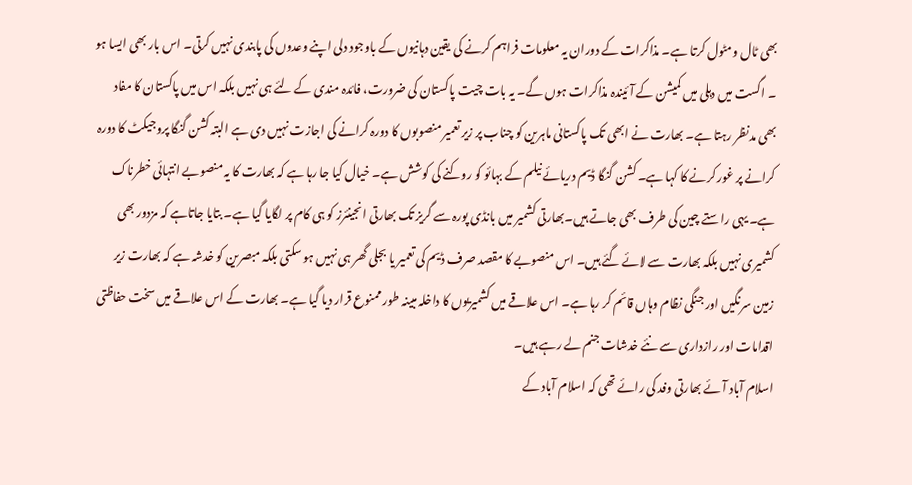بھی ٹال ومٹول کرتا ہے۔ مذاکرات کے دوران یہ معلومات فراہم کرنے کی یقین دہانیوں کے باوجود دلی اپنے وعدوں کی پابندی نہیں کرتی۔ اس بار بھی ایسا ہو ۔ اگست میں دہلی میں کمیشن کے آئیندہ مذاکرات ہوں گے۔ یہ بات چیت پاکستان کی ضرورت، فائدہ مندی کے لئے ہی نہیں بلکہ اس میں پاکستان کا مفاد بھی مدنظر رہتا ہے۔ بھارت نے ابھی تک پاکستانی ماہرین کو چناب پر زیر تعمیر منصوبوں کا دورہ کرانے کی اجازت نہیں دی ہے البتہ کشن گنگا پروجیکٹ کا دورہ کرانے پر غور کرنے کا کہا ہے۔ کشن گنگا ڈیم دریائے نیلم کے بہائو کو روکنے کی کوشش ہے۔ خیال کیا جا رہا ہے کہ بھارت کا یہ منصوبے انتہائی خطرناک ہے۔ یہی راستے چین کی طرف بھی جاتے ہیں۔بھارتی کشمیر میں بانڈی پورہ سے گریز تک بھارتی انجینئرز کو ہی کام پر لگایا گیا ہے۔ بتایا جاتاہے کہ مزدور بھی کشمیری نہیں بلکہ بھارت سے لائے گئے ہیں۔ اس منصوبے کا مقصد صرف ڈیم کی تعمیر یا بجلی گھر ہی نہیں ہو سکتی بلکہ مبصرین کو خدشہ ہے کہ بھارت زیر زمین سرنگیں اور جنگی نظام وہاں قائم کر رہا ہے۔ اس علاقے میں کشمیریوں کا داخلہ مبینہ طور ممنوع قرار دیا گیا ہے۔ بھارت کے اس علاقے میں سخت حفاظتی اقدامات اور رازداری سے نئے خدشات جنم لے رہے ہیں۔
اسلام آباد آئے بھارتی وفد کی رائے تھی کہ اسلام آباد کے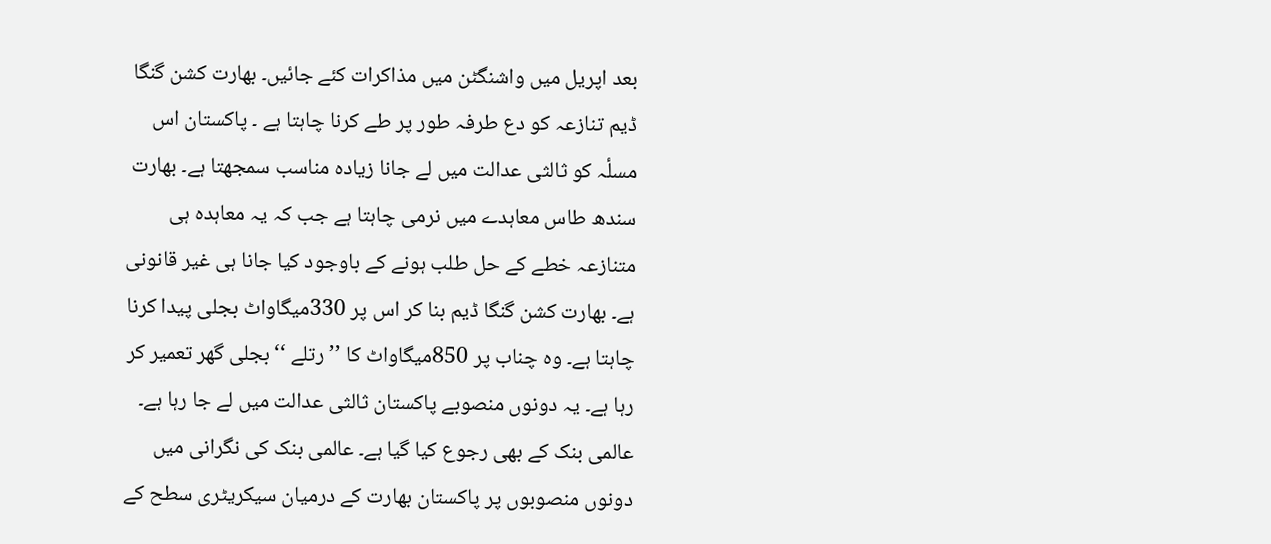بعد اپریل میں واشنگٹن میں مذاکرات کئے جائیں۔ بھارت کشن گنگا ڈیم تنازعہ کو دع طرفہ طور پر طے کرنا چاہتا ہے ۔ پاکستان اس مسلٔہ کو ثالثی عدالت میں لے جانا زیادہ مناسب سمجھتا ہے۔ بھارت سندھ طاس معاہدے میں نرمی چاہتا ہے جب کہ یہ معاہدہ ہی متنازعہ خطے کے حل طلب ہونے کے باوجود کیا جانا ہی غیر قانونی ہے۔ بھارت کشن گنگا ڈیم بنا کر اس پر 330میگاواٹ بجلی پیدا کرنا چاہتا ہے۔ وہ چناب پر 850میگاواٹ کا ’’رتلے ‘‘بجلی گھر تعمیر کر رہا ہے۔ یہ دونوں منصوبے پاکستان ثالثی عدالت میں لے جا رہا ہے۔ عالمی بنک کے بھی رجوع کیا گیا ہے۔ عالمی بنک کی نگرانی میں دونوں منصوبوں پر پاکستان بھارت کے درمیان سیکریٹری سطح کے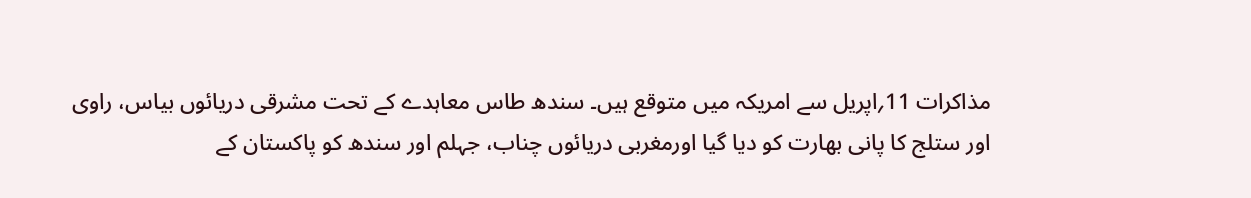مذاکرات 11؍اپریل سے امریکہ میں متوقع ہیں۔ سندھ طاس معاہدے کے تحت مشرقی دریائوں بیاس، راوی اور ستلج کا پانی بھارت کو دیا گیا اورمغربی دریائوں چناب، جہلم اور سندھ کو پاکستان کے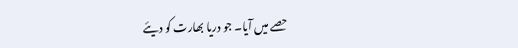حصے میں آیا۔ جو دریا بھارت کو دیئے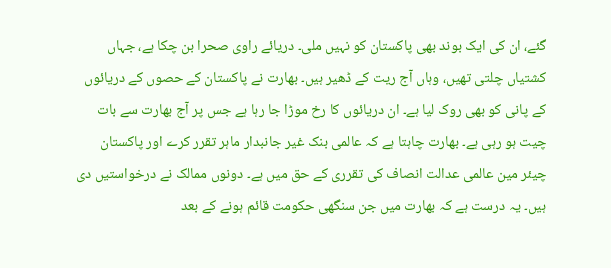گئے، ان کی ایک بوند بھی پاکستان کو نہیں ملی۔ دریائے راوی صحرا بن چکا ہے، جہاں کشتیاں چلتی تھیں، وہاں آج ریت کے ڈھیر ہیں۔ بھارت نے پاکستان کے حصوں کے دریائوں کے پانی کو بھی روک لیا ہے۔ ان دریائوں کا رخ موڑا جا رہا ہے جس پر آج بھارت سے بات چیت ہو رہی ہے۔ بھارت چاہتا ہے کہ عالمی بنک غیر جانبدار ماہر تقرر کرے اور پاکستان چیئر مین عالمی عدالت انصاف کی تقرری کے حق میں ہے۔ دونوں ممالک نے درخواستیں دی ہیں۔ یہ درست ہے کہ بھارت میں جن سنگھی حکومت قائم ہونے کے بعد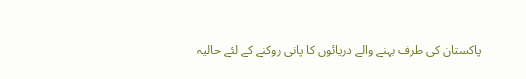پاکستان کی طرف بہنے والے دریائوں کا پانی روکنے کے لئے حالیہ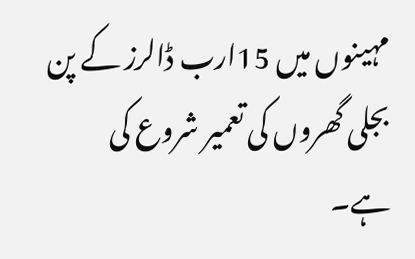مہینوں میں 15ارب ڈالرز کے پن بجلی گھروں کی تعمیر شروع کی ہے۔